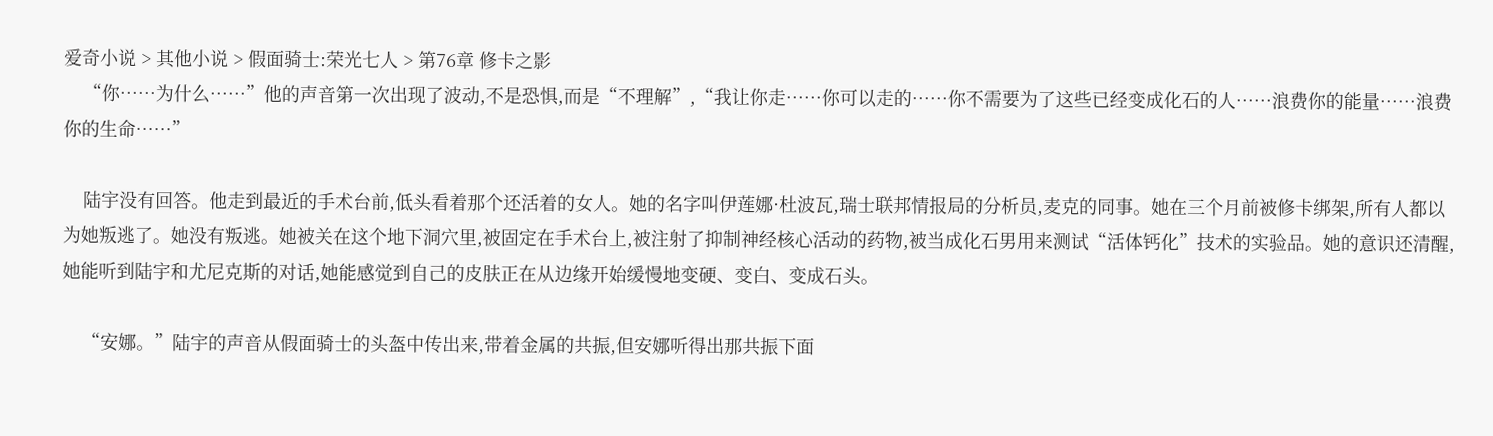爱奇小说 > 其他小说 > 假面骑士:荣光七人 > 第76章 修卡之影
    “你……为什么……”他的声音第一次出现了波动,不是恐惧,而是“不理解”,“我让你走……你可以走的……你不需要为了这些已经变成化石的人……浪费你的能量……浪费你的生命……”

    陆宇没有回答。他走到最近的手术台前,低头看着那个还活着的女人。她的名字叫伊莲娜·杜波瓦,瑞士联邦情报局的分析员,麦克的同事。她在三个月前被修卡绑架,所有人都以为她叛逃了。她没有叛逃。她被关在这个地下洞穴里,被固定在手术台上,被注射了抑制神经核心活动的药物,被当成化石男用来测试“活体钙化”技术的实验品。她的意识还清醒,她能听到陆宇和尤尼克斯的对话,她能感觉到自己的皮肤正在从边缘开始缓慢地变硬、变白、变成石头。

    “安娜。”陆宇的声音从假面骑士的头盔中传出来,带着金属的共振,但安娜听得出那共振下面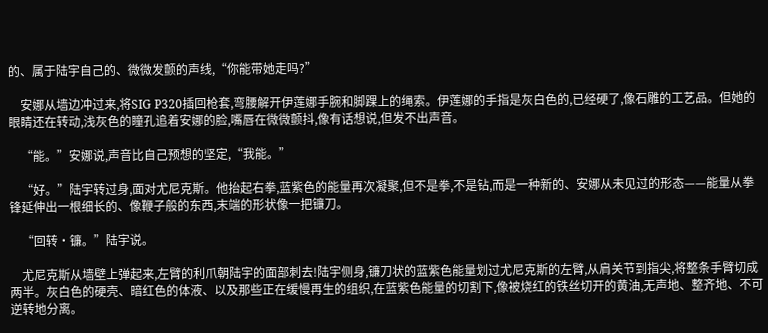的、属于陆宇自己的、微微发颤的声线,“你能带她走吗?”

    安娜从墙边冲过来,将SIG P320插回枪套,弯腰解开伊莲娜手腕和脚踝上的绳索。伊莲娜的手指是灰白色的,已经硬了,像石雕的工艺品。但她的眼睛还在转动,浅灰色的瞳孔追着安娜的脸,嘴唇在微微颤抖,像有话想说,但发不出声音。

    “能。”安娜说,声音比自己预想的坚定,“我能。”

    “好。”陆宇转过身,面对尤尼克斯。他抬起右拳,蓝紫色的能量再次凝聚,但不是拳,不是钻,而是一种新的、安娜从未见过的形态——能量从拳锋延伸出一根细长的、像鞭子般的东西,末端的形状像一把镰刀。

    “回转·镰。”陆宇说。

    尤尼克斯从墙壁上弹起来,左臂的利爪朝陆宇的面部刺去!陆宇侧身,镰刀状的蓝紫色能量划过尤尼克斯的左臂,从肩关节到指尖,将整条手臂切成两半。灰白色的硬壳、暗红色的体液、以及那些正在缓慢再生的组织,在蓝紫色能量的切割下,像被烧红的铁丝切开的黄油,无声地、整齐地、不可逆转地分离。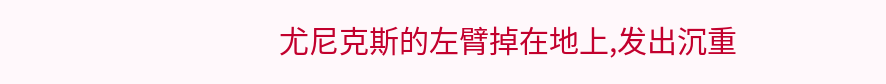尤尼克斯的左臂掉在地上,发出沉重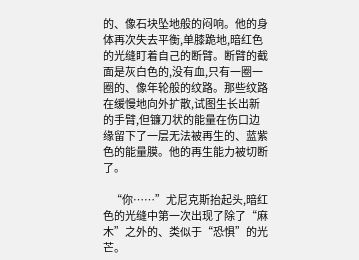的、像石块坠地般的闷响。他的身体再次失去平衡,单膝跪地,暗红色的光缝盯着自己的断臂。断臂的截面是灰白色的,没有血,只有一圈一圈的、像年轮般的纹路。那些纹路在缓慢地向外扩散,试图生长出新的手臂,但镰刀状的能量在伤口边缘留下了一层无法被再生的、蓝紫色的能量膜。他的再生能力被切断了。

    “你……”尤尼克斯抬起头,暗红色的光缝中第一次出现了除了“麻木”之外的、类似于“恐惧”的光芒。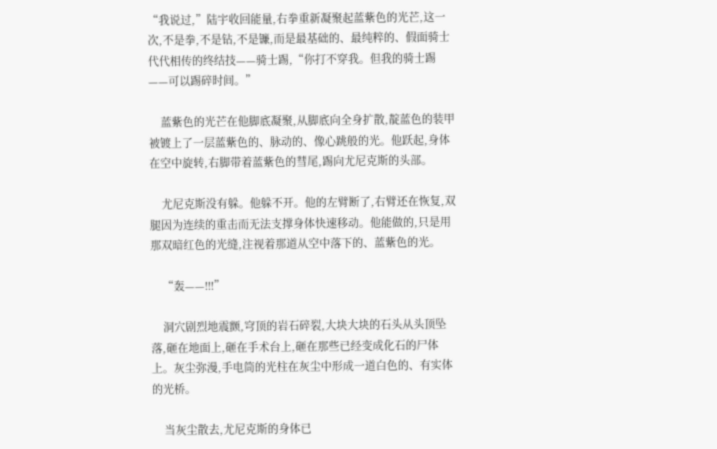“我说过,”陆宇收回能量,右拳重新凝聚起蓝紫色的光芒,这一次,不是拳,不是钻,不是镰,而是最基础的、最纯粹的、假面骑士代代相传的终结技——骑士踢,“你打不穿我。但我的骑士踢——可以踢碎时间。”

    蓝紫色的光芒在他脚底凝聚,从脚底向全身扩散,靛蓝色的装甲被镀上了一层蓝紫色的、脉动的、像心跳般的光。他跃起,身体在空中旋转,右脚带着蓝紫色的彗尾,踢向尤尼克斯的头部。

    尤尼克斯没有躲。他躲不开。他的左臂断了,右臂还在恢复,双腿因为连续的重击而无法支撑身体快速移动。他能做的,只是用那双暗红色的光缝,注视着那道从空中落下的、蓝紫色的光。

    “轰——!!!”

    洞穴剧烈地震颤,穹顶的岩石碎裂,大块大块的石头从头顶坠落,砸在地面上,砸在手术台上,砸在那些已经变成化石的尸体上。灰尘弥漫,手电筒的光柱在灰尘中形成一道白色的、有实体的光桥。

    当灰尘散去,尤尼克斯的身体已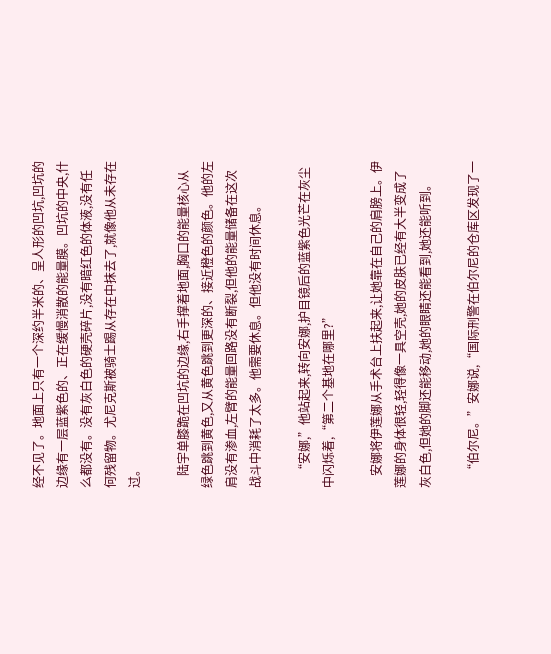经不见了。地面上只有一个深约半米的、呈人形的凹坑,凹坑的边缘有一层蓝紫色的、正在缓慢消散的能量膜。凹坑的中央,什么都没有。没有灰白色的硬壳碎片,没有暗红色的体液,没有任何残留物。尤尼克斯被骑士踢从存在中抹去了,就像他从未存在过。

    陆宇单膝跪在凹坑的边缘,右手撑着地面,胸口的能量核心从绿色跳到黄色,又从黄色跳到更深的、接近橙色的颜色。他的左肩没有渗血,左臂的能量回路没有断裂,但他的能量储备在这次战斗中消耗了太多。他需要休息。但他没有时间休息。

    “安娜,”他站起来,转向安娜,护目镜后的蓝紫色光芒在灰尘中闪烁着,“第二个基地在哪里?”

    安娜将伊莲娜从手术台上扶起来,让她靠在自己的肩膀上。伊莲娜的身体很轻,轻得像一具空壳,她的皮肤已经有大半变成了灰白色,但她的脚还能移动,她的眼睛还能看到,她还能听到。

    “伯尔尼。”安娜说,“国际刑警在伯尔尼的仓库区发现了一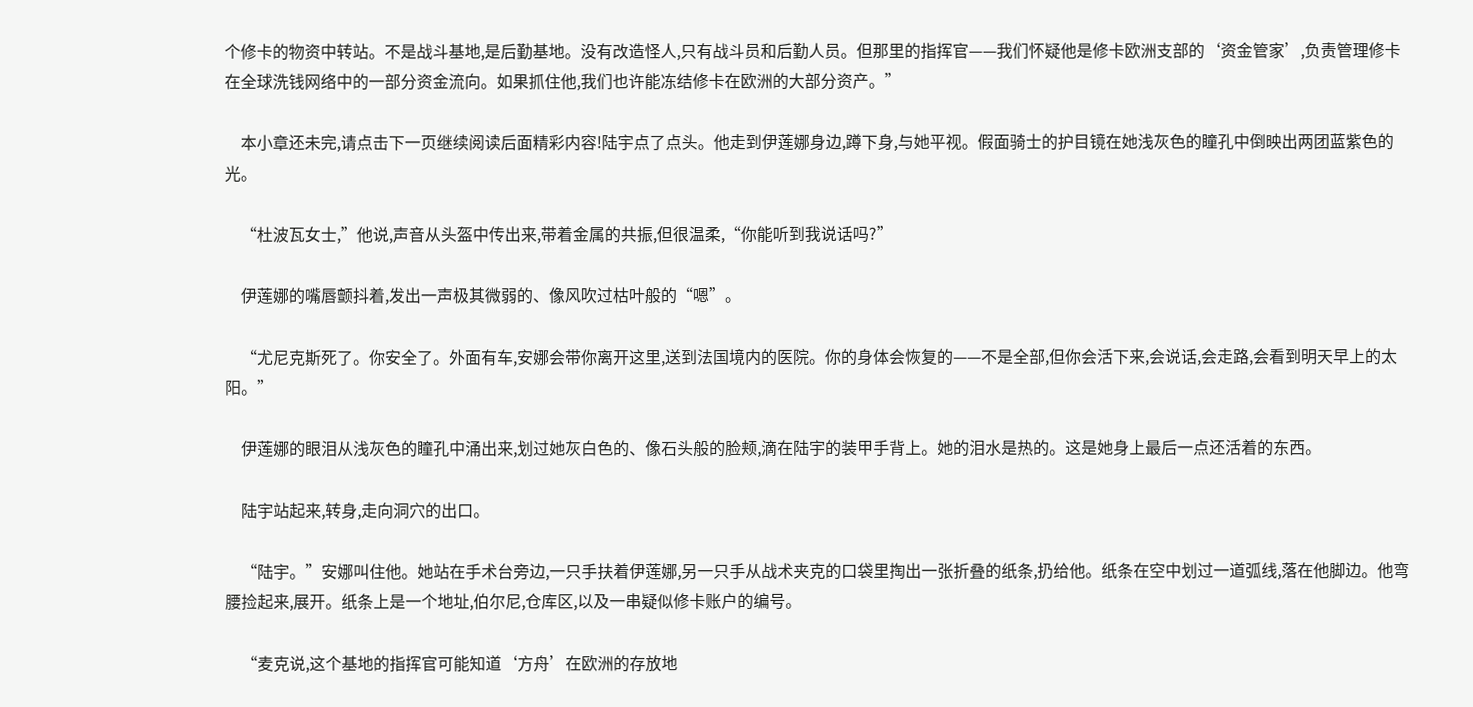个修卡的物资中转站。不是战斗基地,是后勤基地。没有改造怪人,只有战斗员和后勤人员。但那里的指挥官——我们怀疑他是修卡欧洲支部的‘资金管家’,负责管理修卡在全球洗钱网络中的一部分资金流向。如果抓住他,我们也许能冻结修卡在欧洲的大部分资产。”

    本小章还未完,请点击下一页继续阅读后面精彩内容!陆宇点了点头。他走到伊莲娜身边,蹲下身,与她平视。假面骑士的护目镜在她浅灰色的瞳孔中倒映出两团蓝紫色的光。

    “杜波瓦女士,”他说,声音从头盔中传出来,带着金属的共振,但很温柔,“你能听到我说话吗?”

    伊莲娜的嘴唇颤抖着,发出一声极其微弱的、像风吹过枯叶般的“嗯”。

    “尤尼克斯死了。你安全了。外面有车,安娜会带你离开这里,送到法国境内的医院。你的身体会恢复的——不是全部,但你会活下来,会说话,会走路,会看到明天早上的太阳。”

    伊莲娜的眼泪从浅灰色的瞳孔中涌出来,划过她灰白色的、像石头般的脸颊,滴在陆宇的装甲手背上。她的泪水是热的。这是她身上最后一点还活着的东西。

    陆宇站起来,转身,走向洞穴的出口。

    “陆宇。”安娜叫住他。她站在手术台旁边,一只手扶着伊莲娜,另一只手从战术夹克的口袋里掏出一张折叠的纸条,扔给他。纸条在空中划过一道弧线,落在他脚边。他弯腰捡起来,展开。纸条上是一个地址,伯尔尼,仓库区,以及一串疑似修卡账户的编号。

    “麦克说,这个基地的指挥官可能知道‘方舟’在欧洲的存放地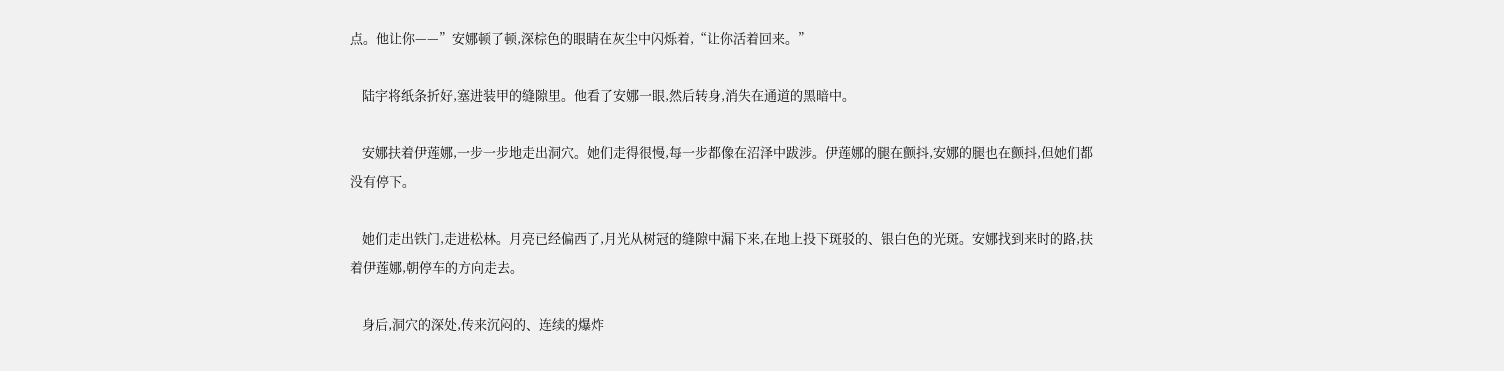点。他让你——”安娜顿了顿,深棕色的眼睛在灰尘中闪烁着,“让你活着回来。”

    陆宇将纸条折好,塞进装甲的缝隙里。他看了安娜一眼,然后转身,消失在通道的黑暗中。

    安娜扶着伊莲娜,一步一步地走出洞穴。她们走得很慢,每一步都像在沼泽中跋涉。伊莲娜的腿在颤抖,安娜的腿也在颤抖,但她们都没有停下。

    她们走出铁门,走进松林。月亮已经偏西了,月光从树冠的缝隙中漏下来,在地上投下斑驳的、银白色的光斑。安娜找到来时的路,扶着伊莲娜,朝停车的方向走去。

    身后,洞穴的深处,传来沉闷的、连续的爆炸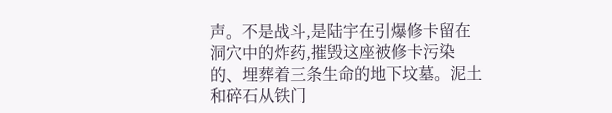声。不是战斗,是陆宇在引爆修卡留在洞穴中的炸药,摧毁这座被修卡污染的、埋葬着三条生命的地下坟墓。泥土和碎石从铁门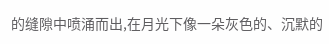的缝隙中喷涌而出,在月光下像一朵灰色的、沉默的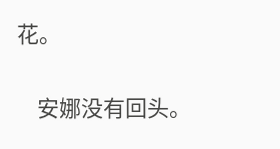花。

    安娜没有回头。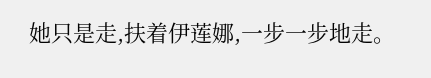她只是走,扶着伊莲娜,一步一步地走。